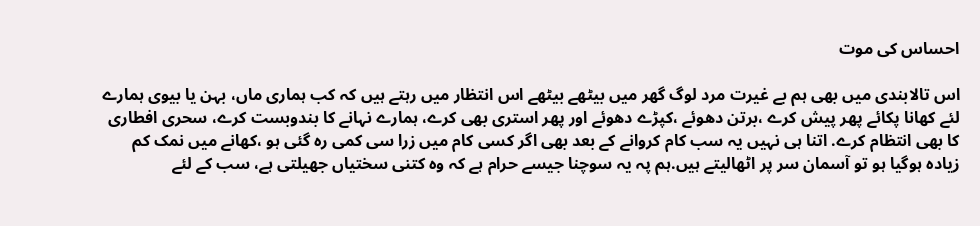احساس کی موت

اس تالابندی میں بھی ہم بے غیرت مرد لوگ گھر میں بیٹھے بیٹھے اس انتظار میں رہتے ہیں کہ کب ہماری ماں، بہن یا بیوی ہمارے لئے کھانا پکائے پھر پیش کرے ،برتن دھوئے ،کپڑے دھوئے اور پھر استری بھی کرے، ہمارے نہانے کا بندوبست کرے، سحری افطاری کا بھی انتظام کرے. اتنا ہی نہیں یہ سب کام کروانے کے بعد بھی اگر کسی کام میں زرا سی کمی رہ گئی ہو ،کھانے میں نمک کم زیادہ ہوگیا ہو تو آسمان سر پر اٹھالیتے ہیں.ہم پہ یہ سوچنا جیسے حرام ہے کہ وہ کتنی سختیاں جھیلتی ہے، سب کے لئے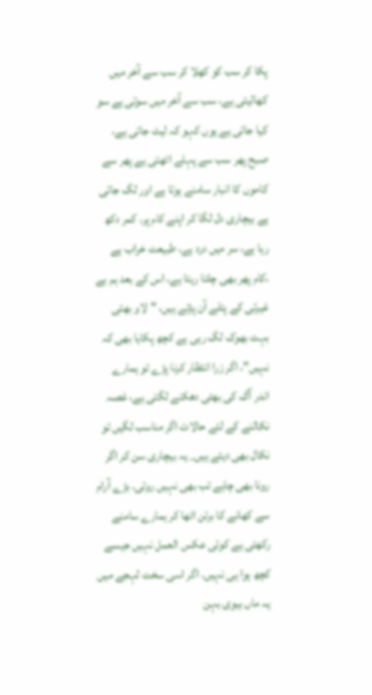پکا کر سب کو کھلا کر سب سے آخر میں کھالیتی ہے، سب سے آخر میں سوتی ہے سو کیا جاتی ہے یوں کہو کہ لیٹ جاتی ہے، صبح پھر سب سے پہلے اٹھتی ہے پھر سے کاموں کا انبار سامنے ہوتا ہے اور لگ جاتی ہے بیچاری دل لگا کر اپنے کام پر. کمر دکھ رہا ہے، سر میں درد ہے، طبیعت خراب ہے ،کام پھر بھی چلتا رہتا ہے، اس کے بعد ہم بے غیرتی کے پتلے آن پڑتے ہیں، "لاو بھئی بہت بھوک لگ رہی ہے کچھ پکایا بھی کہ نہیں"، اگر زرا انتظار کرنا پڑے تو ہمارے اندر آگ کی بھٹی دھکنے لگتی ہے، غصہ نکالنے کے لئے حالات اگر مناسب لگیں تو نکال بھی دیتے ہیں_ یہ بیچاری سن کر اگر رونا بھی چاہے تب بھی نہیں روتی. بڑے آرام سے کھانے کا برتن اٹھا کر ہمارے سامنے رکھتی ہے کوئی عکس العمل نہیں جیسے کچھ ہوا ہی نہیں. اگر اسی سخت لہجے میں یہ ماں بیوی بہن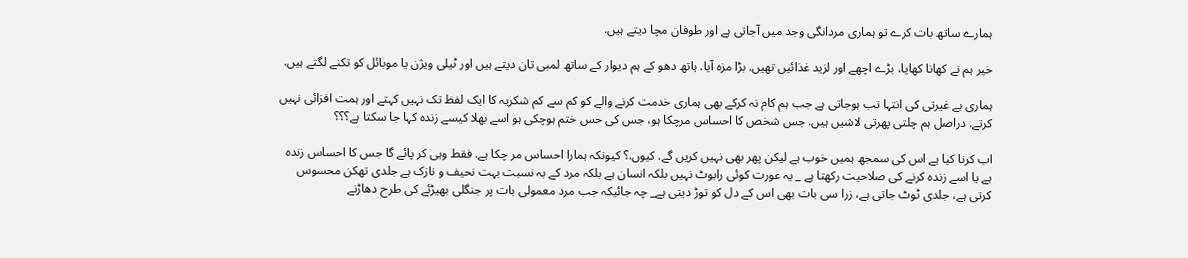ہمارے ساتھ بات کرے تو ہماری مردانگی وجد میں آجاتی ہے اور طوفان مچا دیتے ہیں.

خیر ہم نے کھانا کھایا، بڑے اچھے اور لزید غذائیں تھیں. بڑا مزہ آیا. ہاتھ دھو کے ہم دیوار کے ساتھ لمبی تان دیتے ہیں اور ٹیلی ویژن یا موبائل کو تکنے لگتے ہیں.

ہماری بے غیرتی کی انتہا تب ہوجاتی ہے جب ہم کام نہ کرکے بھی ہماری خدمت کرنے والے کو کم سے کم شکریہ کا ایک لفظ تک نہیں کہتے اور ہمت افزائی نہیں کرتے. دراصل ہم چلتی پھرتی لاشیں ہیں. جس شخص کا احساس مرچکا ہو، جس کی حس ختم ہوچکی ہو اسے بھلا کیسے زندہ کہا جا سکتا ہے؟؟؟

اب کرنا کیا ہے اس کی سمجھ ہمیں خوب ہے لیکن پھر بھی نہیں کریں گے. کیوں.؟ کیونکہ ہمارا احساس مر چکا ہے. فقط وہی کر پائے گا جس کا احساس زندہ ہے یا اسے زندہ کرنے کی صلاحیت رکھتا ہے _ یہ عورت کوئی رابوٹ نہیں بلکہ انسان ہے بلکہ مرد کے بہ نسبت بہت نحیف و نازک ہے جلدی تھکن محسوس کرتی ہے، جلدی ٹوٹ جاتی ہے، زرا سی بات بھی اس کے دل کو توڑ دیتی ہے_ چہ جائیکہ جب مرد معمولی بات پر جنگلی بھیڑئے کی طرح دھاڑنے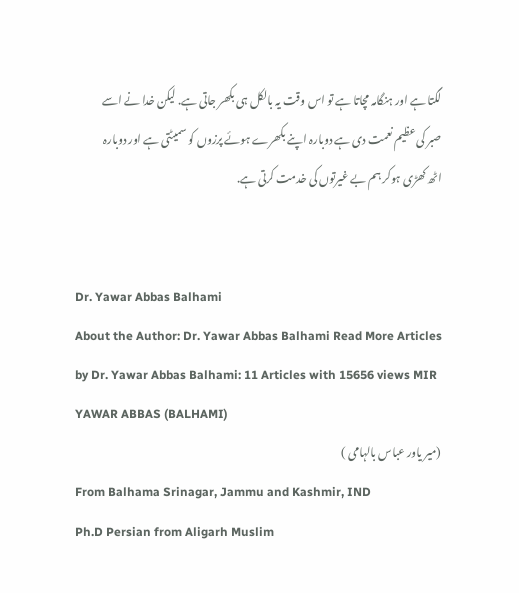لگتا ہے اور ہنگامہ مچاتا ہے تو اس وقت یہ بالکل ہی بکھر جاتی ہے. لیکن خدا نے اسے صبر کی عظیم نعمت دی ہے دوبارہ اپنے بکھرے ہوئے پرزوں کو سمیٹتی ہے اور دوبارہ اٹھ کھڑی ہوکر ہم بے غیرتوں کی خدمت کرتی ہے.


Dr. Yawar Abbas Balhami
About the Author: Dr. Yawar Abbas Balhami Read More Articles by Dr. Yawar Abbas Balhami: 11 Articles with 15656 views MIR YAWAR ABBAS (BALHAMI)
(میر یاور عباس بالہامی )
From Balhama Srinagar, Jammu and Kashmir, IND
Ph.D Persian from Aligarh Muslim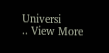Universi
.. View More